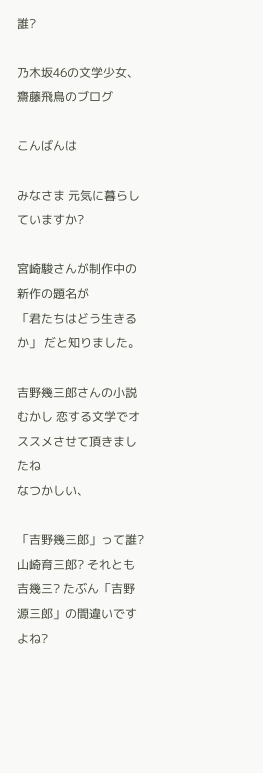誰?

乃木坂46の文学少女、齋藤飛鳥のブログ

こんばんは

みなさま 元気に暮らしていますか?

宮崎駿さんが制作中の新作の題名が
「君たちはどう生きるか」 だと知りました。

吉野幾三郎さんの小説
むかし 恋する文学でオススメさせて頂きましたね
なつかしい、

「吉野幾三郎」って誰? 山崎育三郎? それとも吉幾三? たぶん「吉野源三郎」の間違いですよね?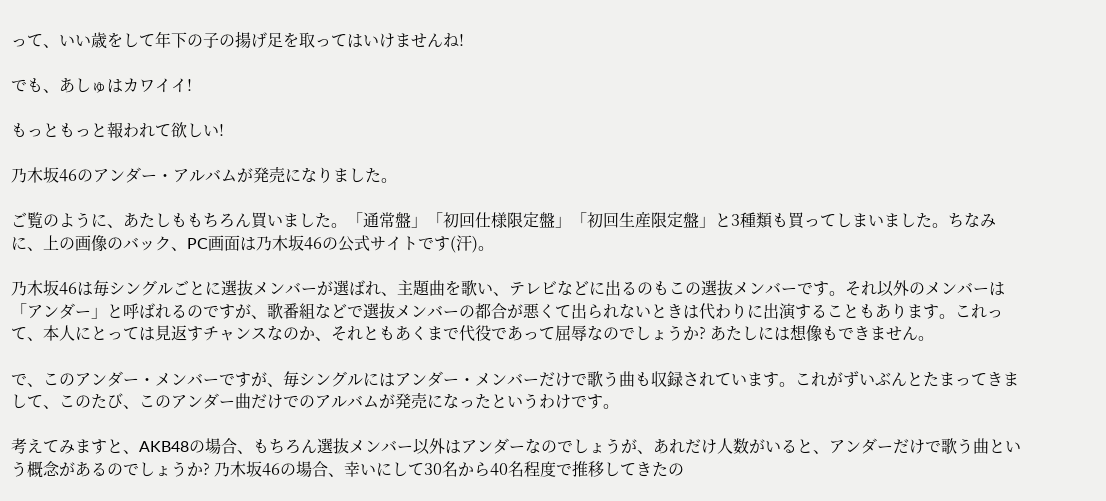って、いい歳をして年下の子の揚げ足を取ってはいけませんね!

でも、あしゅはカワイイ!

もっともっと報われて欲しい!

乃木坂46のアンダー・アルバムが発売になりました。

ご覧のように、あたしももちろん買いました。「通常盤」「初回仕様限定盤」「初回生産限定盤」と3種類も買ってしまいました。ちなみに、上の画像のバック、PC画面は乃木坂46の公式サイトです(汗)。

乃木坂46は毎シングルごとに選抜メンバーが選ばれ、主題曲を歌い、テレビなどに出るのもこの選抜メンバーです。それ以外のメンバーは「アンダー」と呼ばれるのですが、歌番組などで選抜メンバーの都合が悪くて出られないときは代わりに出演することもあります。これって、本人にとっては見返すチャンスなのか、それともあくまで代役であって屈辱なのでしょうか? あたしには想像もできません。

で、このアンダー・メンバーですが、毎シングルにはアンダー・メンバーだけで歌う曲も収録されています。これがずいぶんとたまってきまして、このたび、このアンダー曲だけでのアルバムが発売になったというわけです。

考えてみますと、AKB48の場合、もちろん選抜メンバー以外はアンダーなのでしょうが、あれだけ人数がいると、アンダーだけで歌う曲という概念があるのでしょうか? 乃木坂46の場合、幸いにして30名から40名程度で推移してきたの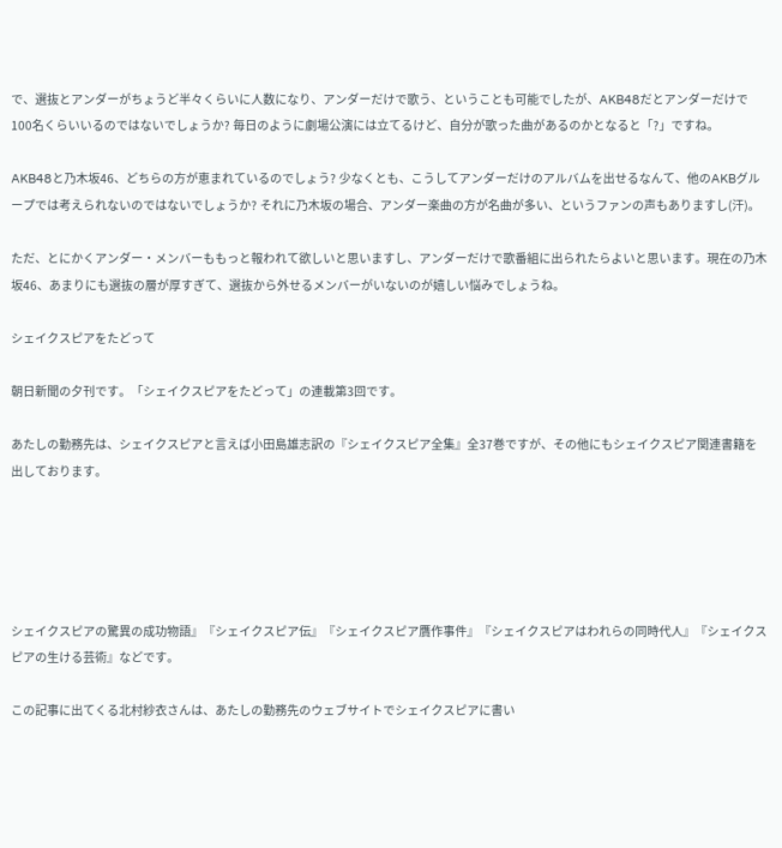で、選抜とアンダーがちょうど半々くらいに人数になり、アンダーだけで歌う、ということも可能でしたが、AKB48だとアンダーだけで100名くらいいるのではないでしょうか? 毎日のように劇場公演には立てるけど、自分が歌った曲があるのかとなると「?」ですね。

AKB48と乃木坂46、どちらの方が恵まれているのでしょう? 少なくとも、こうしてアンダーだけのアルバムを出せるなんて、他のAKBグループでは考えられないのではないでしょうか? それに乃木坂の場合、アンダー楽曲の方が名曲が多い、というファンの声もありますし(汗)。

ただ、とにかくアンダー・メンバーももっと報われて欲しいと思いますし、アンダーだけで歌番組に出られたらよいと思います。現在の乃木坂46、あまりにも選抜の層が厚すぎて、選抜から外せるメンバーがいないのが嬉しい悩みでしょうね。

シェイクスピアをたどって

朝日新聞の夕刊です。「シェイクスピアをたどって」の連載第3回です。

あたしの勤務先は、シェイクスピアと言えば小田島雄志訳の『シェイクスピア全集』全37巻ですが、その他にもシェイクスピア関連書籍を出しております。





シェイクスピアの驚異の成功物語』『シェイクスピア伝』『シェイクスピア贋作事件』『シェイクスピアはわれらの同時代人』『シェイクスピアの生ける芸術』などです。

この記事に出てくる北村紗衣さんは、あたしの勤務先のウェブサイトでシェイクスピアに書い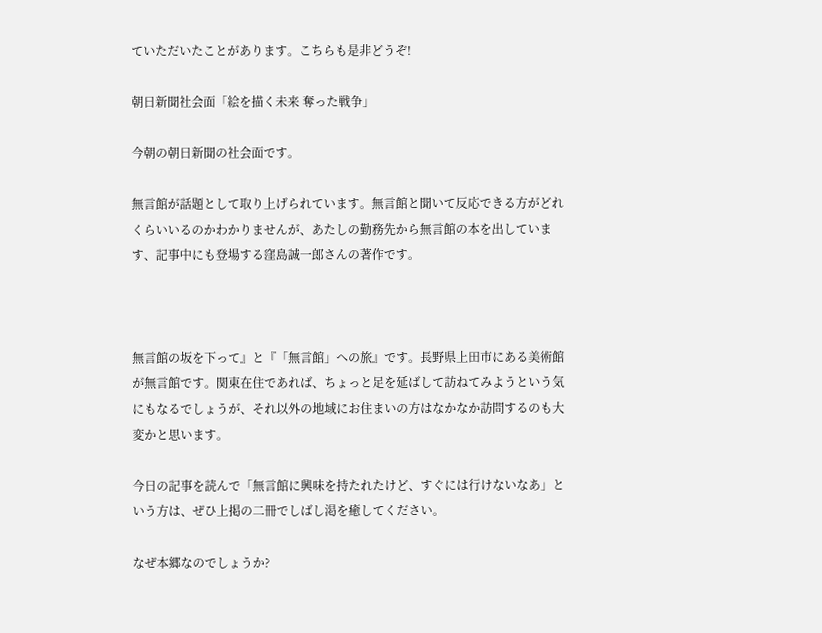ていただいたことがあります。こちらも是非どうぞ!

朝日新聞社会面「絵を描く未来 奪った戦争」

今朝の朝日新聞の社会面です。

無言館が話題として取り上げられています。無言館と聞いて反応できる方がどれくらいいるのかわかりませんが、あたしの勤務先から無言館の本を出しています、記事中にも登場する窪島誠一郎さんの著作です。



無言館の坂を下って』と『「無言館」への旅』です。長野県上田市にある美術館が無言館です。関東在住であれば、ちょっと足を延ばして訪ねてみようという気にもなるでしょうが、それ以外の地域にお住まいの方はなかなか訪問するのも大変かと思います。

今日の記事を読んで「無言館に興味を持たれたけど、すぐには行けないなあ」という方は、ぜひ上掲の二冊でしばし渇を癒してください。

なぜ本郷なのでしょうか?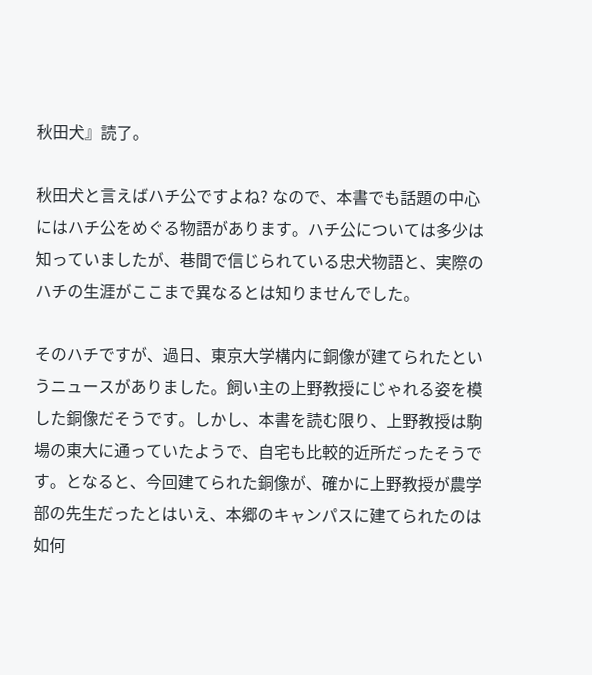秋田犬』読了。

秋田犬と言えばハチ公ですよね? なので、本書でも話題の中心にはハチ公をめぐる物語があります。ハチ公については多少は知っていましたが、巷間で信じられている忠犬物語と、実際のハチの生涯がここまで異なるとは知りませんでした。

そのハチですが、過日、東京大学構内に銅像が建てられたというニュースがありました。飼い主の上野教授にじゃれる姿を模した銅像だそうです。しかし、本書を読む限り、上野教授は駒場の東大に通っていたようで、自宅も比較的近所だったそうです。となると、今回建てられた銅像が、確かに上野教授が農学部の先生だったとはいえ、本郷のキャンパスに建てられたのは如何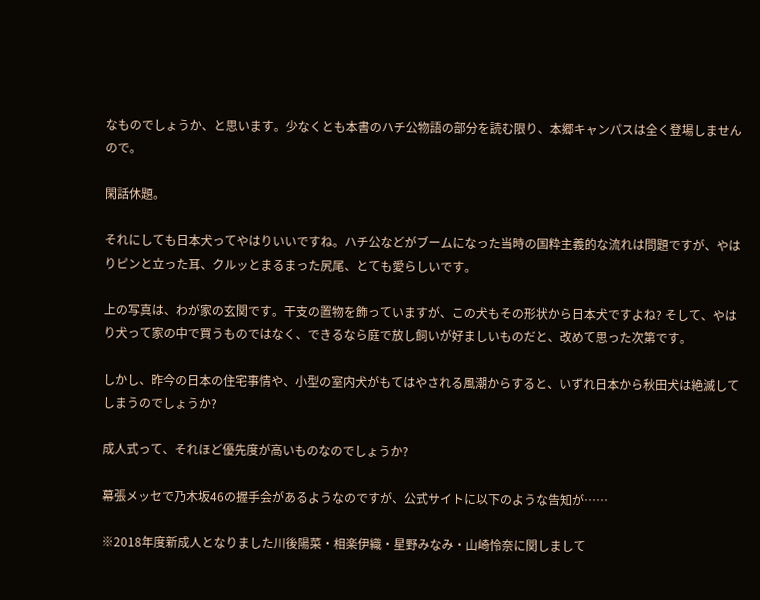なものでしょうか、と思います。少なくとも本書のハチ公物語の部分を読む限り、本郷キャンパスは全く登場しませんので。

閑話休題。

それにしても日本犬ってやはりいいですね。ハチ公などがブームになった当時の国粋主義的な流れは問題ですが、やはりピンと立った耳、クルッとまるまった尻尾、とても愛らしいです。

上の写真は、わが家の玄関です。干支の置物を飾っていますが、この犬もその形状から日本犬ですよね? そして、やはり犬って家の中で買うものではなく、できるなら庭で放し飼いが好ましいものだと、改めて思った次第です。

しかし、昨今の日本の住宅事情や、小型の室内犬がもてはやされる風潮からすると、いずれ日本から秋田犬は絶滅してしまうのでしょうか?

成人式って、それほど優先度が高いものなのでしょうか?

幕張メッセで乃木坂46の握手会があるようなのですが、公式サイトに以下のような告知が……

※2018年度新成人となりました川後陽菜・相楽伊織・星野みなみ・山崎怜奈に関しまして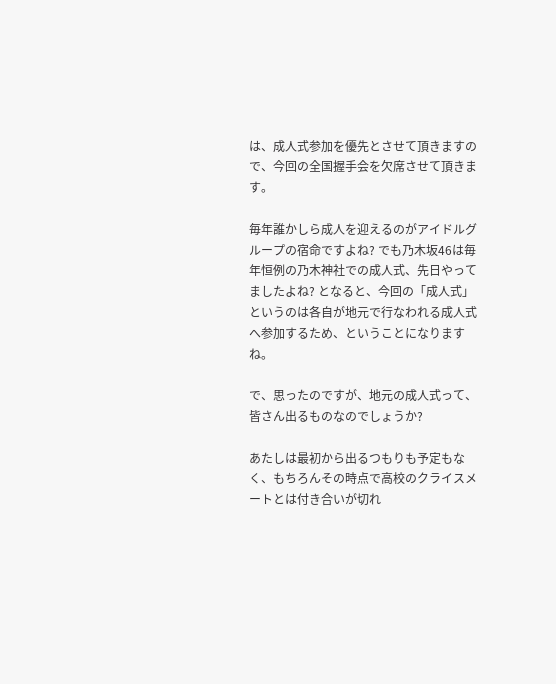は、成人式参加を優先とさせて頂きますので、今回の全国握手会を欠席させて頂きます。

毎年誰かしら成人を迎えるのがアイドルグループの宿命ですよね? でも乃木坂46は毎年恒例の乃木神社での成人式、先日やってましたよね? となると、今回の「成人式」というのは各自が地元で行なわれる成人式へ参加するため、ということになりますね。

で、思ったのですが、地元の成人式って、皆さん出るものなのでしょうか?

あたしは最初から出るつもりも予定もなく、もちろんその時点で高校のクライスメートとは付き合いが切れ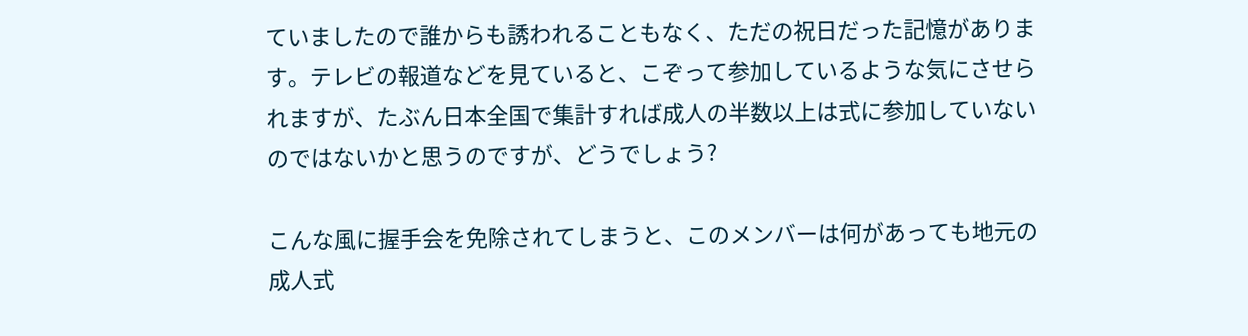ていましたので誰からも誘われることもなく、ただの祝日だった記憶があります。テレビの報道などを見ていると、こぞって参加しているような気にさせられますが、たぶん日本全国で集計すれば成人の半数以上は式に参加していないのではないかと思うのですが、どうでしょう?

こんな風に握手会を免除されてしまうと、このメンバーは何があっても地元の成人式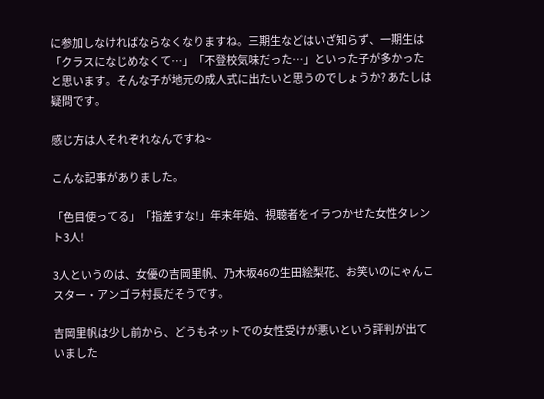に参加しなければならなくなりますね。三期生などはいざ知らず、一期生は「クラスになじめなくて…」「不登校気味だった…」といった子が多かったと思います。そんな子が地元の成人式に出たいと思うのでしょうか? あたしは疑問です。

感じ方は人それぞれなんですね~

こんな記事がありました。

「色目使ってる」「指差すな!」年末年始、視聴者をイラつかせた女性タレント3人!

3人というのは、女優の吉岡里帆、乃木坂46の生田絵梨花、お笑いのにゃんこスター・アンゴラ村長だそうです。

吉岡里帆は少し前から、どうもネットでの女性受けが悪いという評判が出ていました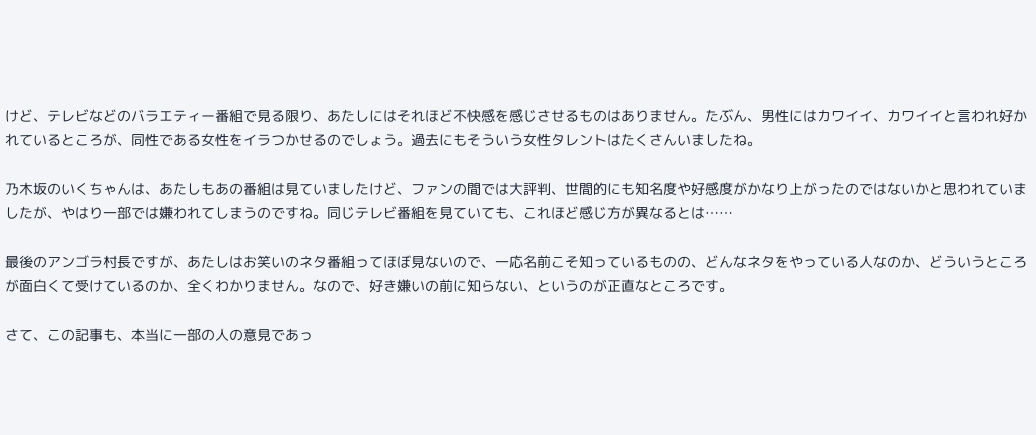けど、テレビなどのバラエティー番組で見る限り、あたしにはそれほど不快感を感じさせるものはありません。たぶん、男性にはカワイイ、カワイイと言われ好かれているところが、同性である女性をイラつかせるのでしょう。過去にもそういう女性タレントはたくさんいましたね。

乃木坂のいくちゃんは、あたしもあの番組は見ていましたけど、ファンの間では大評判、世間的にも知名度や好感度がかなり上がったのではないかと思われていましたが、やはり一部では嫌われてしまうのですね。同じテレビ番組を見ていても、これほど感じ方が異なるとは……

最後のアンゴラ村長ですが、あたしはお笑いのネタ番組ってほぼ見ないので、一応名前こそ知っているものの、どんなネタをやっている人なのか、どういうところが面白くて受けているのか、全くわかりません。なので、好き嫌いの前に知らない、というのが正直なところです。

さて、この記事も、本当に一部の人の意見であっ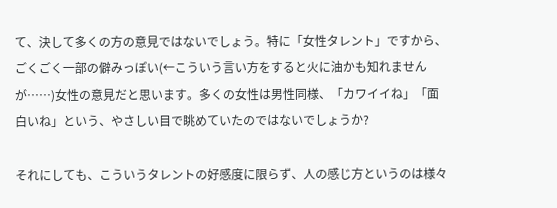て、決して多くの方の意見ではないでしょう。特に「女性タレント」ですから、ごくごく一部の僻みっぽい(←こういう言い方をすると火に油かも知れませんが……)女性の意見だと思います。多くの女性は男性同様、「カワイイね」「面白いね」という、やさしい目で眺めていたのではないでしょうか?

それにしても、こういうタレントの好感度に限らず、人の感じ方というのは様々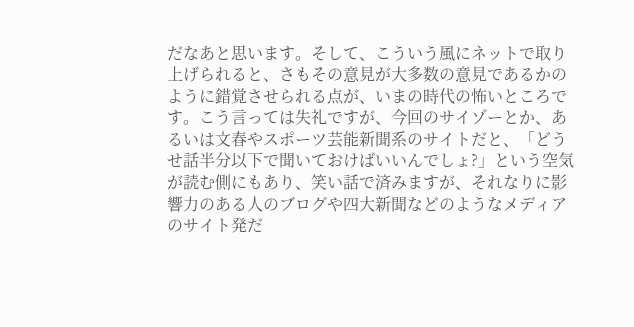だなあと思います。そして、こういう風にネットで取り上げられると、さもその意見が大多数の意見であるかのように錯覚させられる点が、いまの時代の怖いところです。こう言っては失礼ですが、今回のサイゾーとか、あるいは文春やスポーツ芸能新聞系のサイトだと、「どうせ話半分以下で聞いておけばいいんでしょ?」という空気が読む側にもあり、笑い話で済みますが、それなりに影響力のある人のブログや四大新聞などのようなメディアのサイト発だ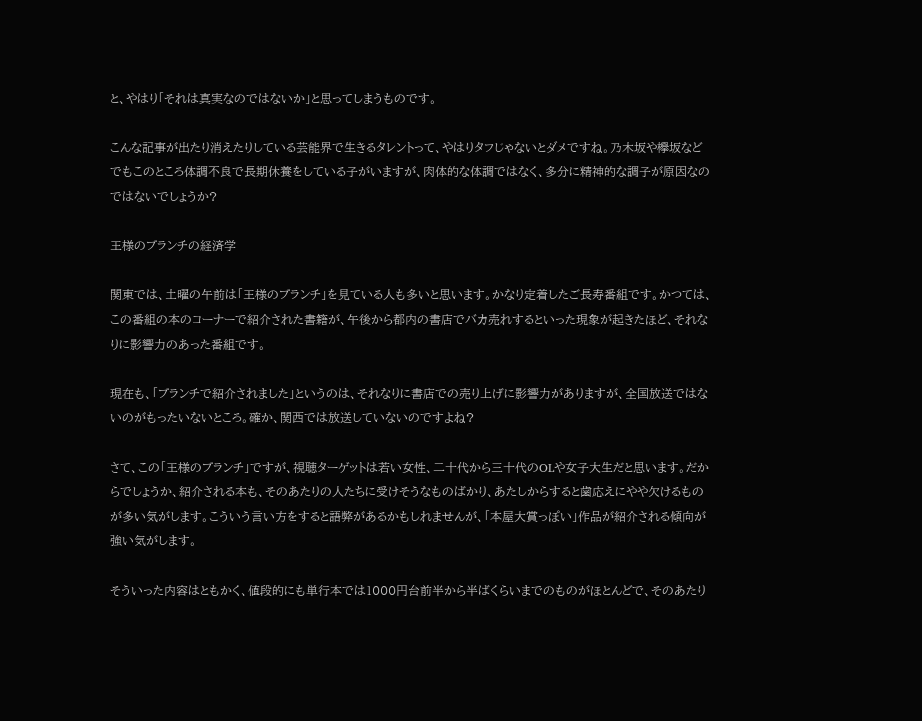と、やはり「それは真実なのではないか」と思ってしまうものです。

こんな記事が出たり消えたりしている芸能界で生きるタレントって、やはりタフじゃないとダメですね。乃木坂や欅坂などでもこのところ体調不良で長期休養をしている子がいますが、肉体的な体調ではなく、多分に精神的な調子が原因なのではないでしょうか?

王様のブランチの経済学

関東では、土曜の午前は「王様のブランチ」を見ている人も多いと思います。かなり定着したご長寿番組です。かつては、この番組の本のコーナーで紹介された書籍が、午後から都内の書店でバカ売れするといった現象が起きたほど、それなりに影響力のあった番組です。

現在も、「ブランチで紹介されました」というのは、それなりに書店での売り上げに影響力がありますが、全国放送ではないのがもったいないところ。確か、関西では放送していないのですよね?

さて、この「王様のブランチ」ですが、視聴ターゲットは若い女性、二十代から三十代のOLや女子大生だと思います。だからでしょうか、紹介される本も、そのあたりの人たちに受けそうなものばかり、あたしからすると歯応えにやや欠けるものが多い気がします。こういう言い方をすると語弊があるかもしれませんが、「本屋大賞っぽい」作品が紹介される傾向が強い気がします。

そういった内容はともかく、値段的にも単行本では1000円台前半から半ばくらいまでのものがほとんどで、そのあたり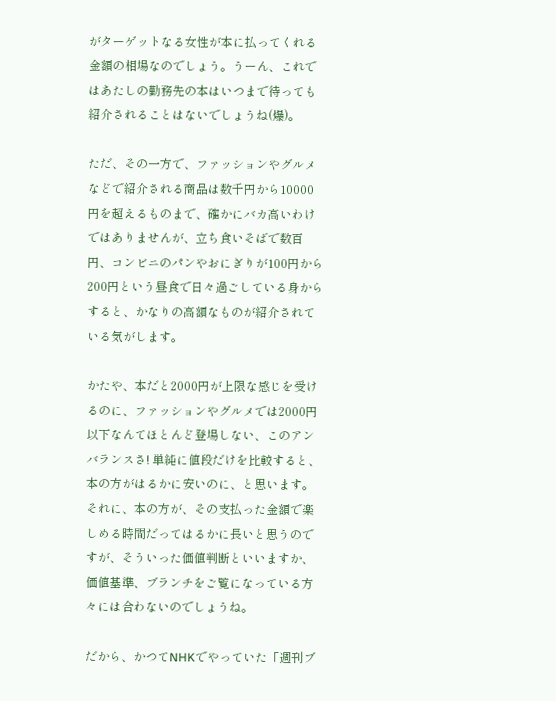がターゲットなる女性が本に払ってくれる金額の相場なのでしょう。うーん、これではあたしの勤務先の本はいつまで待っても紹介されることはないでしょうね(爆)。

ただ、その一方で、ファッションやグルメなどで紹介される商品は数千円から10000円を超えるものまで、確かにバカ高いわけではありませんが、立ち食いそばで数百円、コンビニのパンやおにぎりが100円から200円という昼食で日々過ごしている身からすると、かなりの高額なものが紹介されている気がします。

かたや、本だと2000円が上限な感じを受けるのに、ファッションやグルメでは2000円以下なんてほとんど登場しない、このアンバランスさ! 単純に値段だけを比較すると、本の方がはるかに安いのに、と思います。それに、本の方が、その支払った金額で楽しめる時間だってはるかに長いと思うのですが、そういった価値判断といいますか、価値基準、ブランチをご覧になっている方々には合わないのでしょうね。

だから、かつてNHKでやっていた「週刊ブ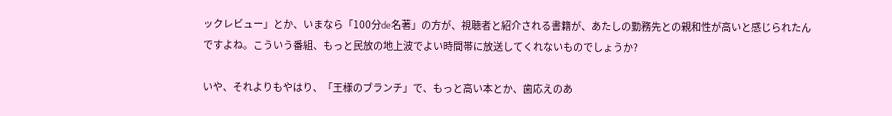ックレビュー」とか、いまなら「100分de名著」の方が、視聴者と紹介される書籍が、あたしの勤務先との親和性が高いと感じられたんですよね。こういう番組、もっと民放の地上波でよい時間帯に放送してくれないものでしょうか?

いや、それよりもやはり、「王様のブランチ」で、もっと高い本とか、歯応えのあ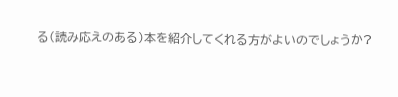る(読み応えのある)本を紹介してくれる方がよいのでしょうか?